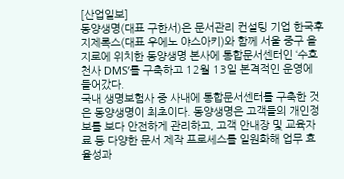[산업일보]
동양생명(대표 구한서)은 문서관리 컨설팅 기업 한국후지제록스(대표 우에노 야스아키)와 함께 서울 중구 을지로에 위치한 동양생명 본사에 통합문서센터인 ‘수호천사 DMS’를 구축하고 12월 13일 본격적인 운영에 들어갔다.
국내 생명보험사 중 사내에 통합문서센터를 구축한 것은 동양생명이 최초이다. 동양생명은 고객들의 개인정보를 보다 안전하게 관리하고, 고객 안내장 및 교육자료 등 다양한 문서 제작 프로세스를 일원화해 업무 효율성과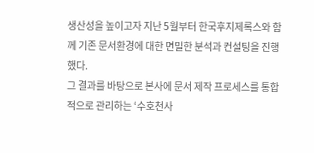생산성을 높이고자 지난 5월부터 한국후지제록스와 함께 기존 문서환경에 대한 면밀한 분석과 컨설팅을 진행했다.
그 결과를 바탕으로 본사에 문서 제작 프로세스를 통합적으로 관리하는 ‘수호천사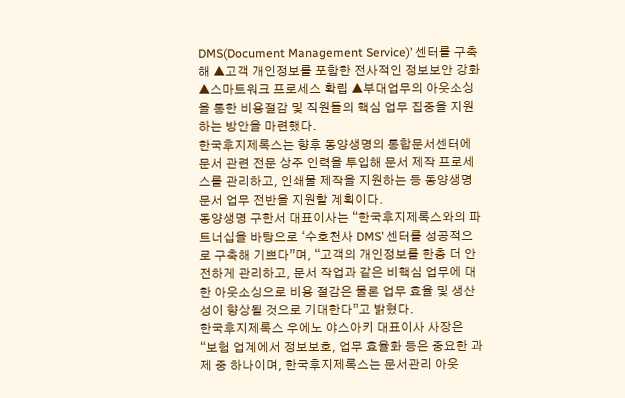DMS(Document Management Service)’ 센터를 구축해 ▲고객 개인정보를 포함한 전사적인 정보보안 강화 ▲스마트워크 프로세스 확립 ▲부대업무의 아웃소싱을 통한 비용절감 및 직원들의 핵심 업무 집중을 지원하는 방안을 마련했다.
한국후지제록스는 향후 동양생명의 통합문서센터에 문서 관련 전문 상주 인력을 투입해 문서 제작 프로세스를 관리하고, 인쇄물 제작을 지원하는 등 동양생명 문서 업무 전반을 지원할 계획이다.
동양생명 구한서 대표이사는 “한국후지제록스와의 파트너십을 바탕으로 ‘수호천사 DMS’ 센터를 성공적으로 구축해 기쁘다”며, “고객의 개인정보를 한층 더 안전하게 관리하고, 문서 작업과 같은 비핵심 업무에 대한 아웃소싱으로 비용 절감은 물론 업무 효율 및 생산성이 향상될 것으로 기대한다”고 밝혔다.
한국후지제록스 우에노 야스아키 대표이사 사장은 “보험 업계에서 정보보호, 업무 효율화 등은 중요한 과제 중 하나이며, 한국후지제록스는 문서관리 아웃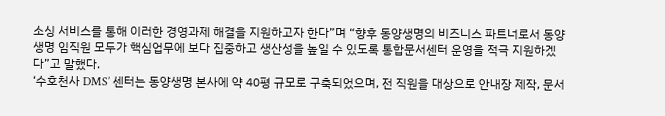소싱 서비스를 통해 이러한 경영과제 해결을 지원하고자 한다”며 “향후 동양생명의 비즈니스 파트너로서 동양생명 임직원 모두가 핵심업무에 보다 집중하고 생산성을 높일 수 있도록 통합문서센터 운영을 적극 지원하겠다”고 말했다.
‘수호천사 DMS’ 센터는 동양생명 본사에 약 40평 규모로 구축되었으며, 전 직원을 대상으로 안내장 제작, 문서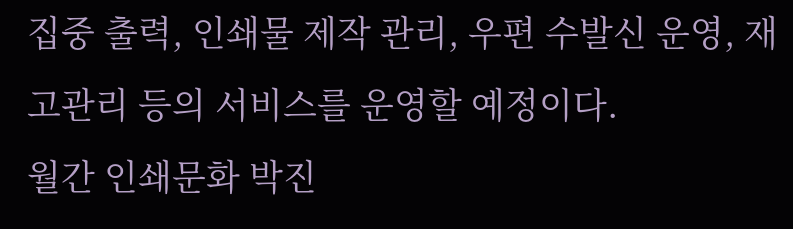집중 출력, 인쇄물 제작 관리, 우편 수발신 운영, 재고관리 등의 서비스를 운영할 예정이다.
월간 인쇄문화 박진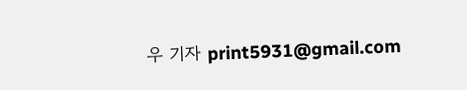우 기자 print5931@gmail.com